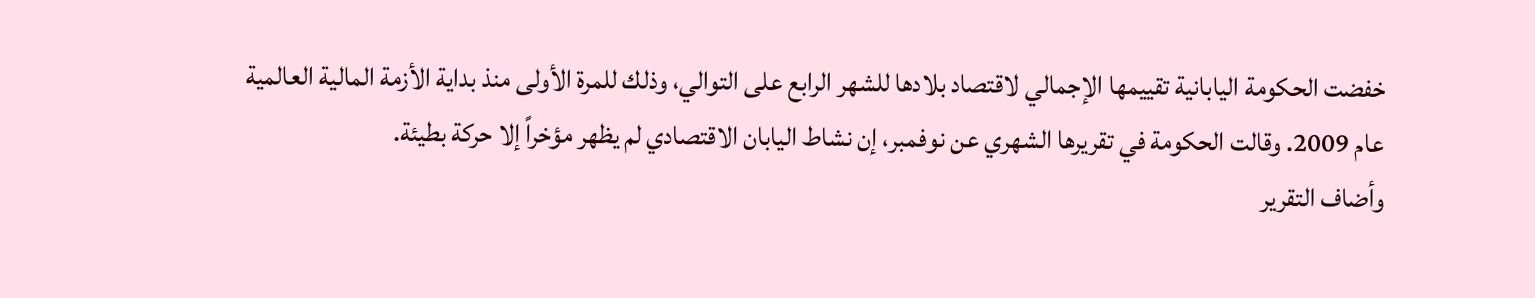خفضت الحكومة اليابانية تقييمها الإجمالي لاقتصاد بلادها للشهر الرابع على التوالي، وذلك للمرة الأولى منذ بداية الأزمة المالية العالمية عام 2009. وقالت الحكومة في تقريرها الشهري عن نوفمبر، إن نشاط اليابان الاقتصادي لم يظهر مؤخراً إلا حركة بطيئة.
وأضاف التقرير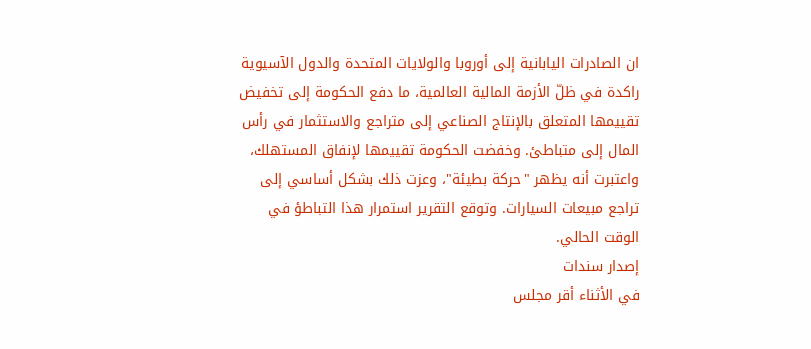ان الصادرات اليابانية إلى أوروبا والولايات المتحدة والدول الآسيوية راكدة في ظلّ الأزمة المالية العالمية، ما دفع الحكومة إلى تخفيض تقييمها المتعلق بالإنتاج الصناعي إلى متراجع والاستثمار في رأس المال إلى متباطئ. وخفضت الحكومة تقييمها لإنفاق المستهلك، واعتبرت أنه يظهر "حركة بطيئة"، وعزت ذلك بشكل أساسي إلى تراجع مبيعات السيارات. وتوقع التقرير استمرار هذا التباطؤ في الوقت الحالي.
إصدار سندات
في الأثناء أقر مجلس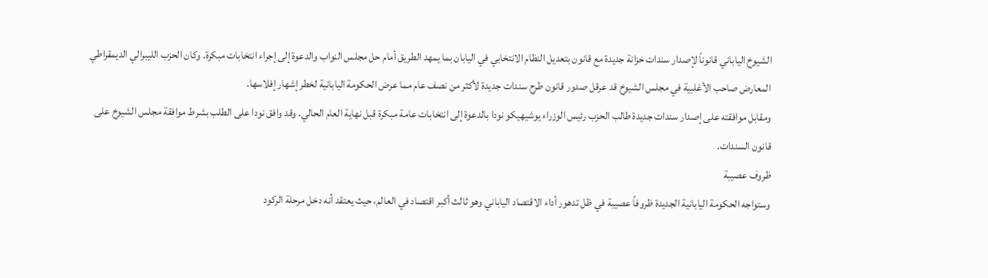الشيوخ الياباني قانوناً لإصدار سندات خزانة جديدة مع قانون بتعديل النظام الانتخابي في اليابان بما يمهد الطريق أمام حل مجلس النواب والدعوة إلى إجراء انتخابات مبكرة. وكان الحزب الليبرالي الديمقراطي المعارض صاحب الأغلبية في مجلس الشيوخ قد عرقل صدور قانون طرح سندات جديدة لأكثر من نصف عام مما عرض الحكومة اليابانية لخطر إشهار إفلاسها.
ومقابل موافقته على إصدار سندات جديدة طالب الحزب رئيس الوزراء يوشيهيكو نودا بالدعوة إلى انتخابات عامة مبكرة قبل نهاية العام الحالي. وقد وافق نودا على الطلب بشرط موافقة مجلس الشيوخ على قانون السندات.
ظروف عصيبة
وستواجه الحكومة اليابانية الجديدة ظروفاً عصيبة في ظل تدهور أداء الاقتصاد الياباني وهو ثالث أكبر اقتصاد في العالم، حيث يعتقد أنه دخل مرحلة الركود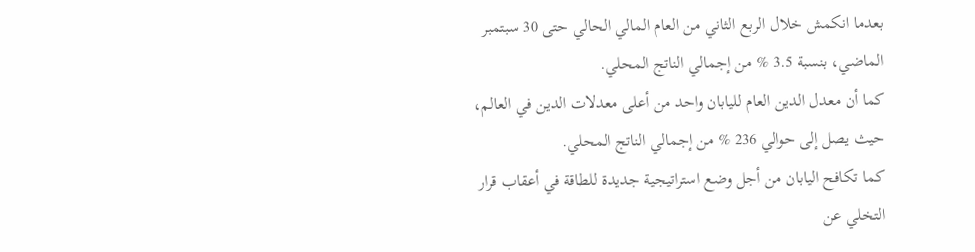بعدما انكمش خلال الربع الثاني من العام المالي الحالي حتى 30 سبتمبر الماضي، بنسبة 3.5 % من إجمالي الناتج المحلي.
كما أن معدل الدين العام لليابان واحد من أعلى معدلات الدين في العالم، حيث يصل إلى حوالي 236 % من إجمالي الناتج المحلي.
كما تكافح اليابان من أجل وضع استراتيجية جديدة للطاقة في أعقاب قرار التخلي عن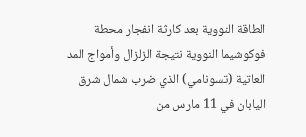الطاقة النووية بعد كارثة انفجار محطة فوكوشيما النووية نتيجة الزلزال وأمواج المد العاتية (تسونامي) الذي ضرب شمال شرق اليابان في 11 مارس من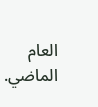العام الماضي.